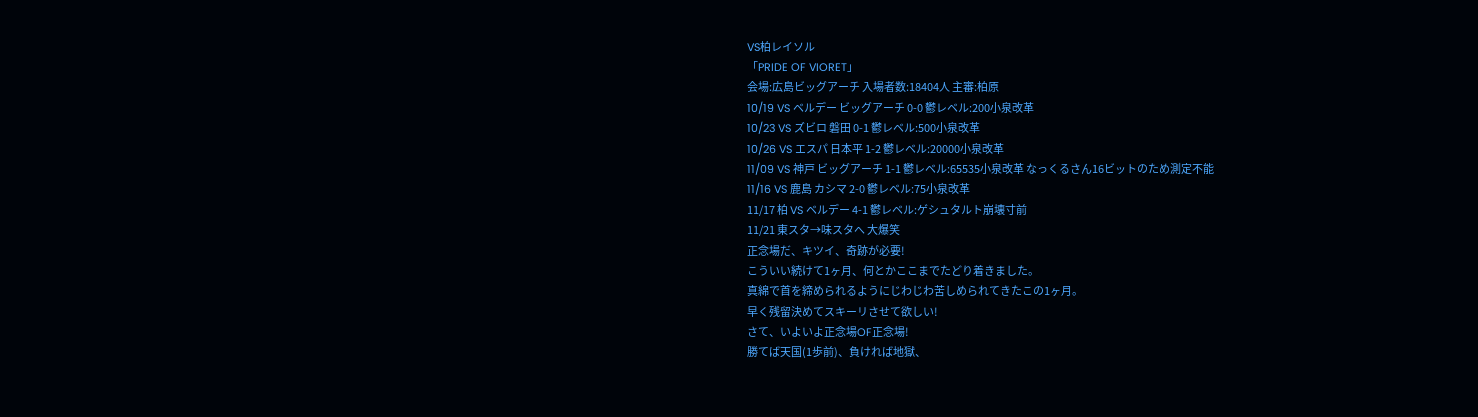VS柏レイソル
「PRIDE OF VIORET」
会場:広島ビッグアーチ 入場者数:18404人 主審:柏原
10/19 VS ベルデー ビッグアーチ 0-0 鬱レベル:200小泉改革
10/23 VS ズビロ 磐田 0-1 鬱レベル:500小泉改革
10/26 VS エスパ 日本平 1-2 鬱レベル:20000小泉改革
11/09 VS 神戸 ビッグアーチ 1-1 鬱レベル:65535小泉改革 なっくるさん16ビットのため測定不能
11/16 VS 鹿島 カシマ 2-0 鬱レベル:75小泉改革
11/17 柏 VS ベルデー 4-1 鬱レベル:ゲシュタルト崩壊寸前
11/21 東スタ→味スタへ 大爆笑
正念場だ、キツイ、奇跡が必要!
こういい続けて1ヶ月、何とかここまでたどり着きました。
真綿で首を締められるようにじわじわ苦しめられてきたこの1ヶ月。
早く残留決めてスキーリさせて欲しい!
さて、いよいよ正念場OF正念場!
勝てば天国(1歩前)、負ければ地獄、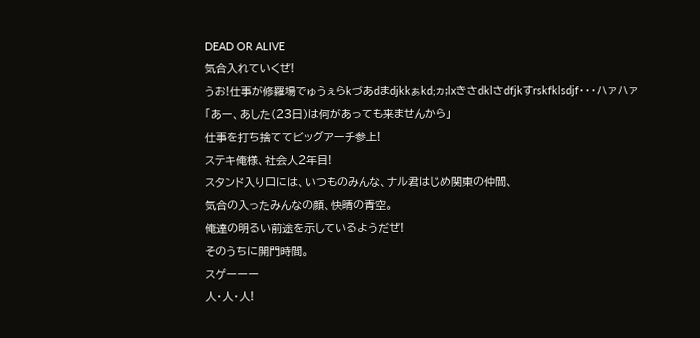DEAD OR ALIVE
気合入れていくぜ!
うお!仕事が修羅場でゅうぇらkづあdまdjkkぁkd;ヵ;lxきさdklさdfjkすrskfklsdjf・・・ハァハァ
「あー、あした(23日)は何があっても来ませんから」
仕事を打ち捨ててビッグアーチ参上!
ステキ俺様、社会人2年目!
スタンド入り口には、いつものみんな、ナル君はじめ関東の仲間、
気合の入ったみんなの顔、快晴の青空。
俺達の明るい前途を示しているようだぜ!
そのうちに開門時間。
スゲーーー
人・人・人!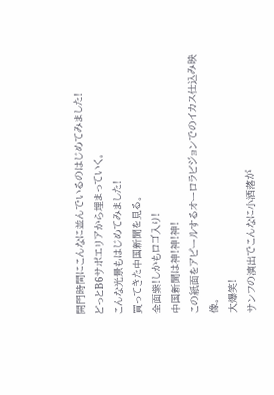開門時間にこんなに並んでいるのはじめてみました!
どっとB6サポエリアから埋まっていく。
こんな光景もはじめてみました!
買ってきた中国新聞を見る。
全面紫!しかもロゴ入り!
中国新聞は神!神!神!
この紙面をアピールするオーロラビジョンでのイカス仕込み映像。
大爆笑!
サンフの演出でこんなに小洒落が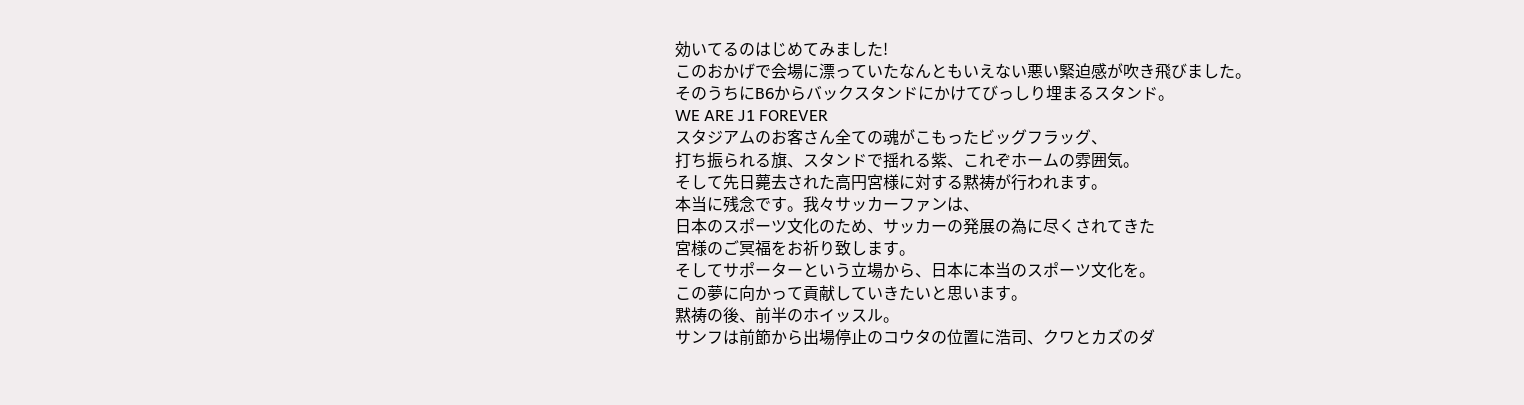効いてるのはじめてみました!
このおかげで会場に漂っていたなんともいえない悪い緊迫感が吹き飛びました。
そのうちにB6からバックスタンドにかけてびっしり埋まるスタンド。
WE ARE J1 FOREVER
スタジアムのお客さん全ての魂がこもったビッグフラッグ、
打ち振られる旗、スタンドで揺れる紫、これぞホームの雰囲気。
そして先日薨去された高円宮様に対する黙祷が行われます。
本当に残念です。我々サッカーファンは、
日本のスポーツ文化のため、サッカーの発展の為に尽くされてきた
宮様のご冥福をお祈り致します。
そしてサポーターという立場から、日本に本当のスポーツ文化を。
この夢に向かって貢献していきたいと思います。
黙祷の後、前半のホイッスル。
サンフは前節から出場停止のコウタの位置に浩司、クワとカズのダ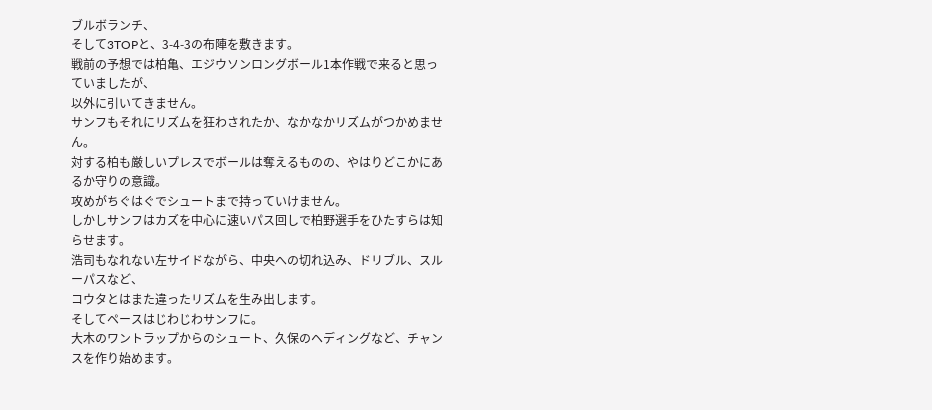ブルボランチ、
そして3TOPと、3-4-3の布陣を敷きます。
戦前の予想では柏亀、エジウソンロングボール1本作戦で来ると思っていましたが、
以外に引いてきません。
サンフもそれにリズムを狂わされたか、なかなかリズムがつかめません。
対する柏も厳しいプレスでボールは奪えるものの、やはりどこかにあるか守りの意識。
攻めがちぐはぐでシュートまで持っていけません。
しかしサンフはカズを中心に速いパス回しで柏野選手をひたすらは知らせます。
浩司もなれない左サイドながら、中央への切れ込み、ドリブル、スルーパスなど、
コウタとはまた違ったリズムを生み出します。
そしてペースはじわじわサンフに。
大木のワントラップからのシュート、久保のヘディングなど、チャンスを作り始めます。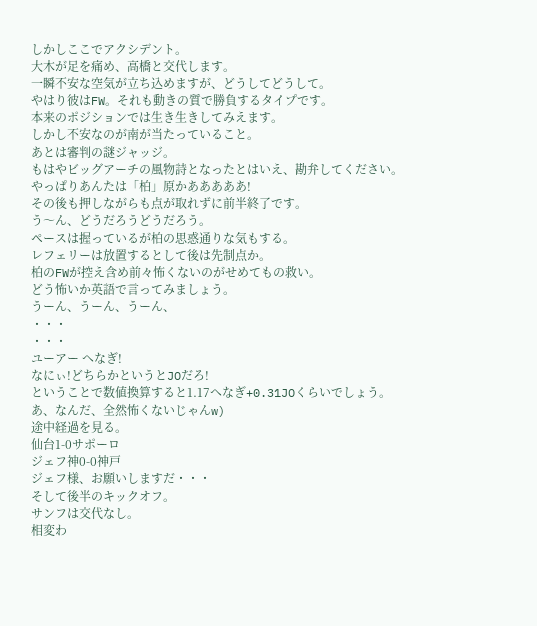しかしここでアクシデント。
大木が足を痛め、高橋と交代します。
一瞬不安な空気が立ち込めますが、どうしてどうして。
やはり彼はFW。それも動きの質で勝負するタイプです。
本来のポジションでは生き生きしてみえます。
しかし不安なのが南が当たっていること。
あとは審判の謎ジャッジ。
もはやビッグアーチの風物詩となったとはいえ、勘弁してください。
やっぱりあんたは「柏」原かあああああ!
その後も押しながらも点が取れずに前半終了です。
う〜ん、どうだろうどうだろう。
ペースは握っているが柏の思惑通りな気もする。
レフェリーは放置するとして後は先制点か。
柏のFWが控え含め前々怖くないのがせめてもの救い。
どう怖いか英語で言ってみましょう。
うーん、うーん、うーん、
・・・
・・・
ユーアー へなぎ!
なにぃ!どちらかというとJOだろ!
ということで数値換算すると1.17へなぎ+0.31JOくらいでしょう。
あ、なんだ、全然怖くないじゃんw)
途中経過を見る。
仙台1-0サポーロ
ジェフ神0-0神戸
ジェフ様、お願いしますだ・・・
そして後半のキックオフ。
サンフは交代なし。
相変わ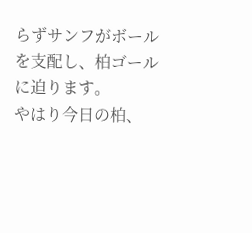らずサンフがボールを支配し、柏ゴールに迫ります。
やはり今日の柏、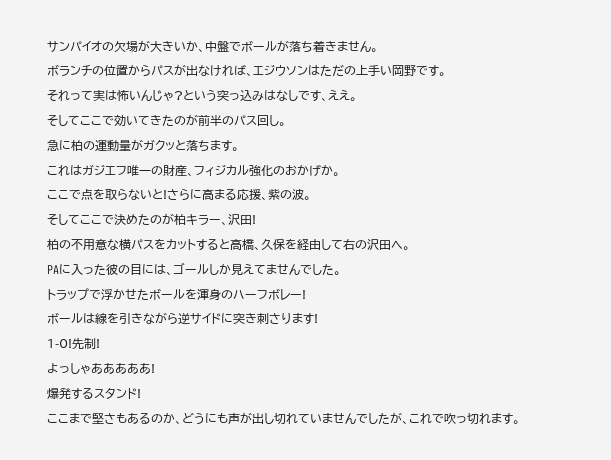サンパイオの欠場が大きいか、中盤でボールが落ち着きません。
ボランチの位置からパスが出なければ、エジウソンはただの上手い岡野です。
それって実は怖いんじゃ?という突っ込みはなしです、ええ。
そしてここで効いてきたのが前半のパス回し。
急に柏の運動量がガクッと落ちます。
これはガジエフ唯一の財産、フィジカル強化のおかげか。
ここで点を取らないと!さらに高まる応援、紫の波。
そしてここで決めたのが柏キラー、沢田!
柏の不用意な横パスをカットすると高橋、久保を経由して右の沢田へ。
PAに入った彼の目には、ゴールしか見えてませんでした。
トラップで浮かせたボールを渾身のハーフボレー!
ボールは線を引きながら逆サイドに突き刺さります!
1-0!先制!
よっしゃあああああ!
爆発するスタンド!
ここまで堅さもあるのか、どうにも声が出し切れていませんでしたが、これで吹っ切れます。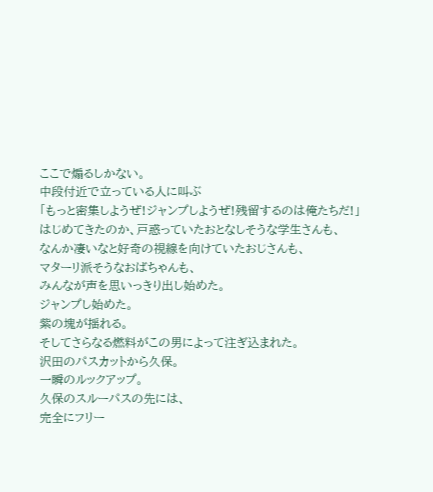ここで煽るしかない。
中段付近で立っている人に叫ぶ
「もっと密集しようぜ!ジャンプしようぜ!残留するのは俺たちだ!」
はじめてきたのか、戸惑っていたおとなしそうな学生さんも、
なんか凄いなと好奇の視線を向けていたおじさんも、
マターリ派そうなおばちゃんも、
みんなが声を思いっきり出し始めた。
ジャンプし始めた。
紫の塊が揺れる。
そしてさらなる燃料がこの男によって注ぎ込まれた。
沢田のパスカットから久保。
一瞬のルックアップ。
久保のスルーパスの先には、
完全にフリー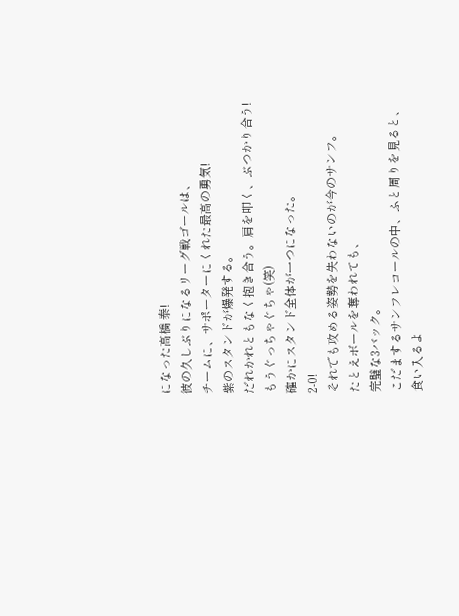になった高橋 泰!
彼の久しぶりになるリーグ戦ゴールは、
チームに、サポーターにくれた最高の勇気!
紫のスタンドが爆発する。
だれかれともなく抱き合う。肩を叩く、ぶつかり合う!
もうぐっちゃぐちゃ(笑)
確かにスタンド全体が一つになった。
2-0!
それでも攻める姿勢を失わないのが今のサンフ。
たとえボールを奪われても、
完璧な3バック。
こだまするサンフレコールの中、ふと周りを見ると、
食い入るよ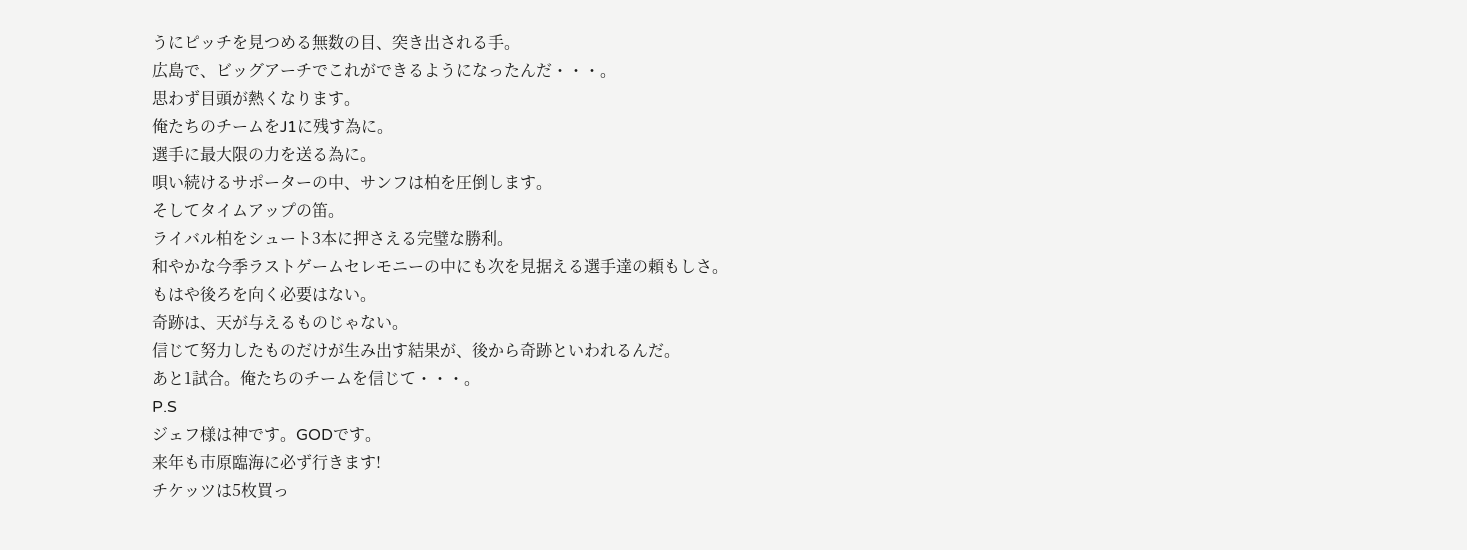うにピッチを見つめる無数の目、突き出される手。
広島で、ビッグアーチでこれができるようになったんだ・・・。
思わず目頭が熱くなります。
俺たちのチームをJ1に残す為に。
選手に最大限の力を送る為に。
唄い続けるサポーターの中、サンフは柏を圧倒します。
そしてタイムアップの笛。
ライバル柏をシュート3本に押さえる完璧な勝利。
和やかな今季ラストゲームセレモニーの中にも次を見据える選手達の頼もしさ。
もはや後ろを向く必要はない。
奇跡は、天が与えるものじゃない。
信じて努力したものだけが生み出す結果が、後から奇跡といわれるんだ。
あと1試合。俺たちのチームを信じて・・・。
P.S
ジェフ様は神です。GODです。
来年も市原臨海に必ず行きます!
チケッツは5枚買っ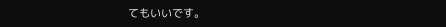てもいいです。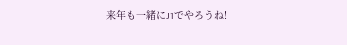来年も一緒にJ1でやろうね!